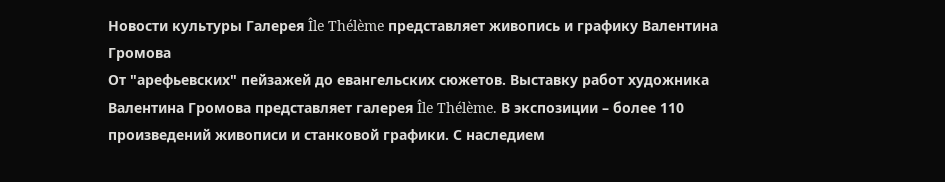Новости культуры Галерея Île Thélème представляет живопись и графику Валентина Громова
От "арефьевских" пейзажей до евангельских сюжетов. Выставку работ художника Валентина Громова представляет галерея Île Thélème. В экспозиции – более 110 произведений живописи и станковой графики. С наследием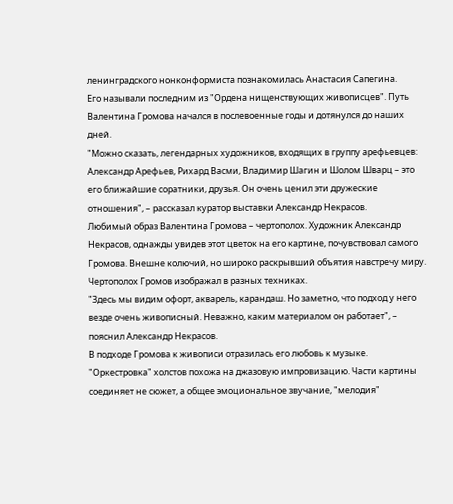ленинградского нонконформиста познакомилась Анастасия Сапегина.
Его называли последним из "Ордена нищенствующих живописцев". Путь Валентина Громова начался в послевоенные годы и дотянулся до наших дней.
"Можно сказать, легендарных художников, входящих в группу арефьевцев: Александр Арефьев, Рихард Васми, Владимир Шагин и Шолом Шварц – это его ближайшие соратники, друзья. Он очень ценил эти дружеские отношения", – рассказал куратор выставки Александр Некрасов.
Любимый образ Валентина Громова – чертополох. Художник Александр Некрасов, однажды увидев этот цветок на его картине, почувствовал самого Громова. Внешне колючий, но широко раскрывший объятия навстречу миру. Чертополох Громов изображал в разных техниках.
"Здесь мы видим офорт, акварель, карандаш. Но заметно, что подход у него везде очень живописный. Неважно, каким материалом он работает", – пояснил Александр Некрасов.
В подходе Громова к живописи отразилась его любовь к музыке. "Оркестровка" холстов похожа на джазовую импровизацию. Части картины соединяет не сюжет, а общее эмоциональное звучание, "мелодия"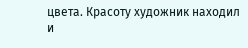цвета. Красоту художник находил и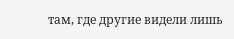там, где другие видели лишь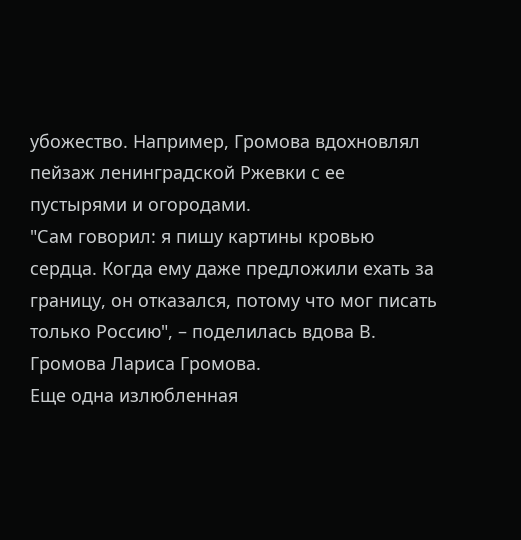убожество. Например, Громова вдохновлял пейзаж ленинградской Ржевки с ее пустырями и огородами.
"Сам говорил: я пишу картины кровью сердца. Когда ему даже предложили ехать за границу, он отказался, потому что мог писать только Россию", – поделилась вдова В. Громова Лариса Громова.
Еще одна излюбленная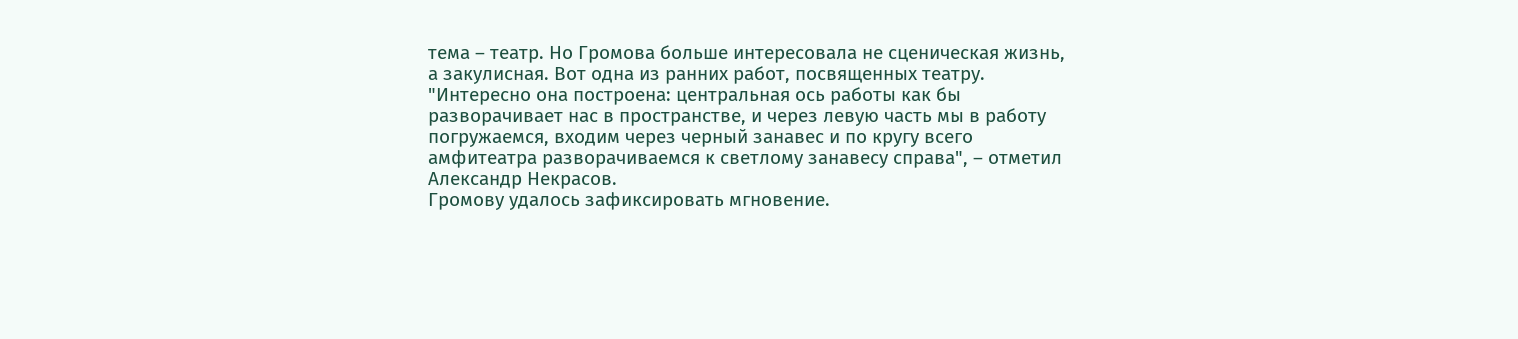тема – театр. Но Громова больше интересовала не сценическая жизнь, а закулисная. Вот одна из ранних работ, посвященных театру.
"Интересно она построена: центральная ось работы как бы разворачивает нас в пространстве, и через левую часть мы в работу погружаемся, входим через черный занавес и по кругу всего амфитеатра разворачиваемся к светлому занавесу справа", – отметил Александр Некрасов.
Громову удалось зафиксировать мгновение.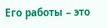Его работы – это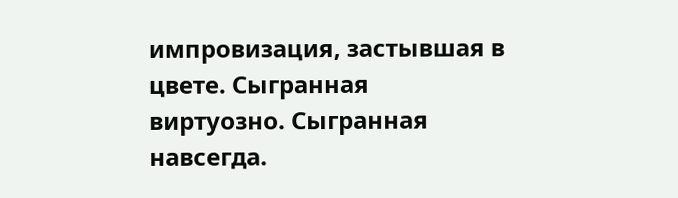импровизация, застывшая в цвете. Сыгранная виртуозно. Сыгранная навсегда.